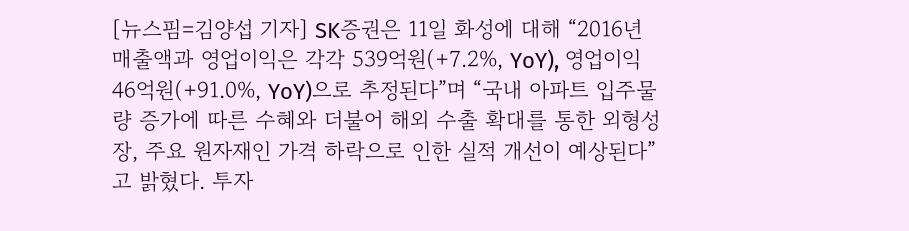[뉴스핌=김양섭 기자] SK증권은 11일 화성에 대해 “2016년 매출액과 영업이익은 각각 539억원(+7.2%, YoY), 영업이익 46억원(+91.0%, YoY)으로 추정된다”며 “국내 아파트 입주물량 증가에 따른 수혜와 더불어 해외 수출 확대를 통한 외형성장, 주요 원자재인 가격 하락으로 인한 실적 개선이 예상된다”고 밝혔다. 투자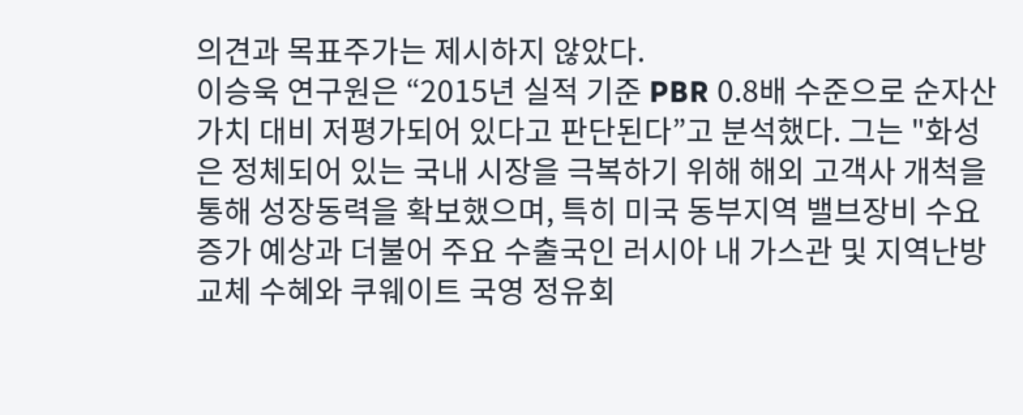의견과 목표주가는 제시하지 않았다.
이승욱 연구원은 “2015년 실적 기준 PBR 0.8배 수준으로 순자산 가치 대비 저평가되어 있다고 판단된다”고 분석했다. 그는 "화성은 정체되어 있는 국내 시장을 극복하기 위해 해외 고객사 개척을 통해 성장동력을 확보했으며, 특히 미국 동부지역 밸브장비 수요 증가 예상과 더불어 주요 수출국인 러시아 내 가스관 및 지역난방 교체 수혜와 쿠웨이트 국영 정유회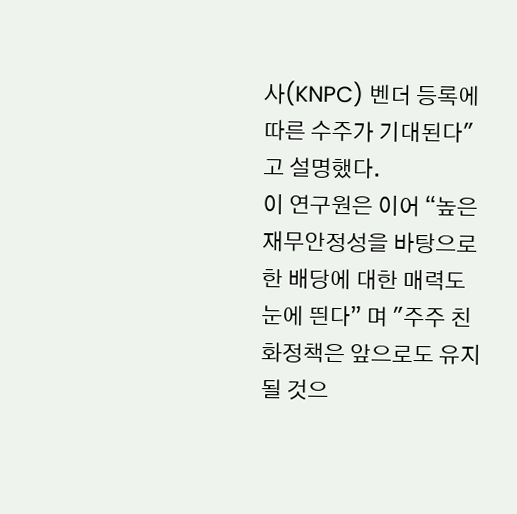사(KNPC) 벤더 등록에 따른 수주가 기대된다"고 설명했다.
이 연구원은 이어 “높은 재무안정성을 바탕으로 한 배당에 대한 매력도 눈에 띈다” 며 "주주 친화정책은 앞으로도 유지될 것으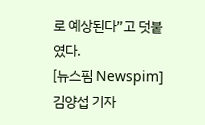로 예상된다”고 덧붙였다.
[뉴스핌 Newspim] 김양섭 기자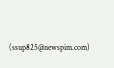(ssup825@newspim.com)